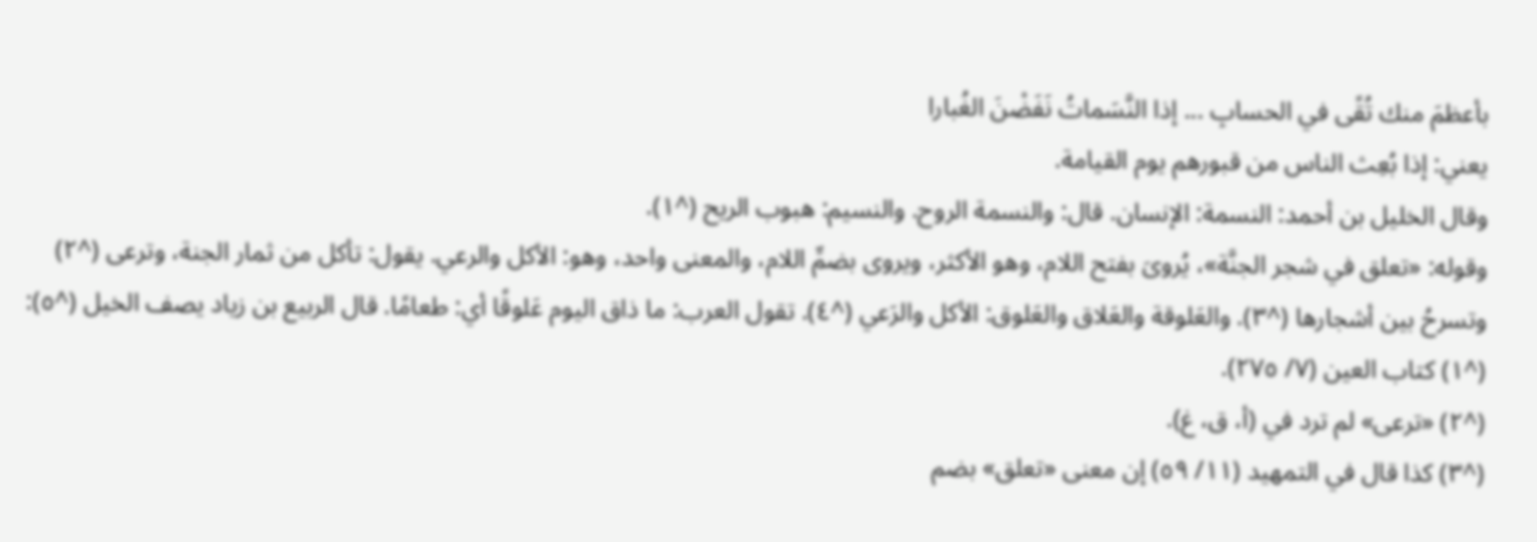بأعظمَ منك تُقًى في الحسابِ ... إذا النَّسَماتُ نَفَضْنَ الغُبارا
يعني: إذا بُعِث الناس من قبورهم يوم القيامة.
وقال الخليل بن أحمد: النسمة: الإنسان. قال: والنسمة الروح. والنسيم: هبوب الريح (^١).
وقوله: «تعلق في شجر الجنَّة»، يُروىَ بفتح اللام، وهو الأكثر، ويروى بضمِّ اللام، والمعنى واحد، وهو: الأكل والرعي. يقول: تأكل من ثمار الجنة، وترعى (^٢) وتسرحُ بين أشجارها (^٣). والعَلوقة والعَلاق والعَلوق: الأكل والرَعي (^٤). تقول العرب: ما ذاق اليوم عَلوقًا أي: طعامًا. قال الربيع بن زياد يصف الخيل (^٥):
(^١) كتاب العين (٧/ ٢٧٥).
(^٢) «ترعى» لم ترد في (أ، ق، غ).
(^٣) كذا قال في التمهيد (١١/ ٥٩) إن معنى «تعلق» بضم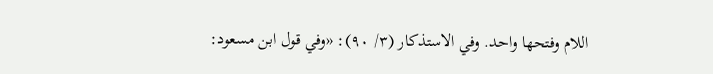اللام وفتحها واحد. وفي الاستذكار (٣/ ٩٠): «وفي قول ابن مسعود: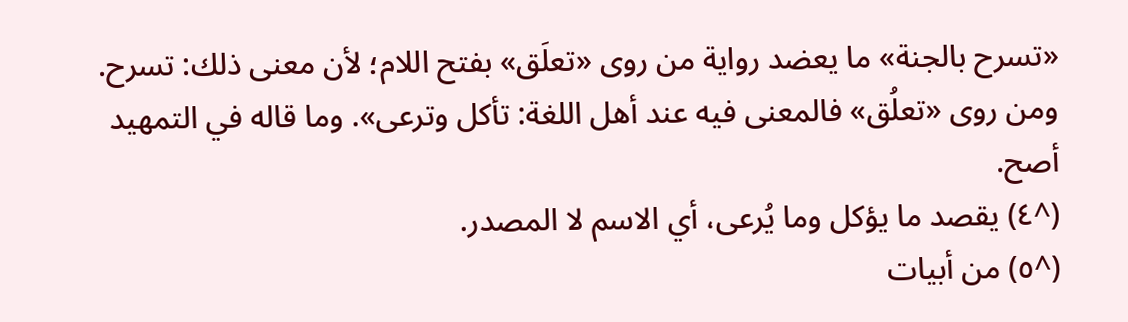«تسرح بالجنة» ما يعضد رواية من روى «تعلَق» بفتح اللام؛ لأن معنى ذلك: تسرح. ومن روى «تعلُق» فالمعنى فيه عند أهل اللغة: تأكل وترعى». وما قاله في التمهيد أصح.
(^٤) يقصد ما يؤكل وما يُرعى، أي الاسم لا المصدر.
(^٥) من أبيات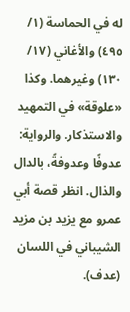له في الحماسة (١/ ٤٩٥) والأغاني (١٧/ ١٣٠) وغيرهما. وكذا «علوقة» في التمهيد والاستذكار. والرواية: عدوفًا وعدوفةً، بالدال والذال. انظر قصة أبي عمرو مع يزيد بن مزيد الشيباني في اللسان (عدف).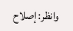وانظر: إصلاح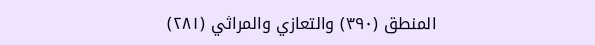المنطق (٣٩٠) والتعازي والمراثي (٢٨١)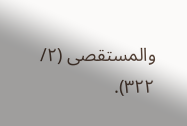والمستقصى (٢/ ٣٢٢).